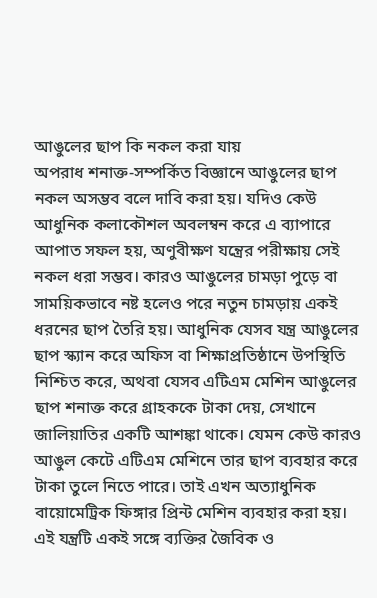আঙুলের ছাপ কি নকল করা যায়
অপরাধ শনাক্ত-সম্পর্কিত বিজ্ঞানে আঙুলের ছাপ নকল অসম্ভব বলে দাবি করা হয়। যদিও কেউ আধুনিক কলাকৌশল অবলম্বন করে এ ব্যাপারে আপাত সফল হয়, অণুবীক্ষণ যন্ত্রের পরীক্ষায় সেই নকল ধরা সম্ভব। কারও আঙুলের চামড়া পুড়ে বা সাময়িকভাবে নষ্ট হলেও পরে নতুন চামড়ায় একই ধরনের ছাপ তৈরি হয়। আধুনিক যেসব যন্ত্র আঙুলের ছাপ স্ক্যান করে অফিস বা শিক্ষাপ্রতিষ্ঠানে উপস্থিতি নিশ্চিত করে, অথবা যেসব এটিএম মেশিন আঙুলের ছাপ শনাক্ত করে গ্রাহককে টাকা দেয়, সেখানে জালিয়াতির একটি আশঙ্কা থাকে। যেমন কেউ কারও আঙুল কেটে এটিএম মেশিনে তার ছাপ ব্যবহার করে টাকা তুলে নিতে পারে। তাই এখন অত্যাধুনিক বায়োমেট্রিক ফিঙ্গার প্রিন্ট মেশিন ব্যবহার করা হয়। এই যন্ত্রটি একই সঙ্গে ব্যক্তির জৈবিক ও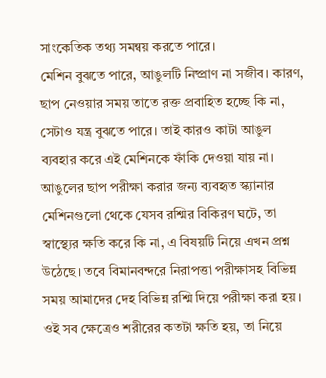সাংকেতিক তথ্য সমন্বয় করতে পারে।
মেশিন বুঝতে পারে, আঙুলটি নিষ্প্রাণ না সজীব। কারণ, ছাপ নেওয়ার সময় তাতে রক্ত প্রবাহিত হচ্ছে কি না, সেটাও যন্ত্র বুঝতে পারে। তাই কারও কাটা আঙুল ব্যবহার করে এই মেশিনকে ফাঁকি দেওয়া যায় না। আঙুলের ছাপ পরীক্ষা করার জন্য ব্যবহৃত স্ক্যানার মেশিনগুলো থেকে যেসব রশ্মির বিকিরণ ঘটে, তা স্বাস্থ্যের ক্ষতি করে কি না, এ বিষয়টি নিয়ে এখন প্রশ্ন উঠেছে। তবে বিমানবন্দরে নিরাপত্তা পরীক্ষাসহ বিভিন্ন সময় আমাদের দেহ বিভিন্ন রশ্মি দিয়ে পরীক্ষা করা হয়। ওই সব ক্ষেত্রেও শরীরের কতটা ক্ষতি হয়, তা নিয়ে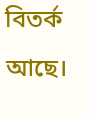বিতর্ক আছে।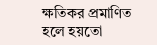ক্ষতিকর প্রমাণিত হলে হয়তো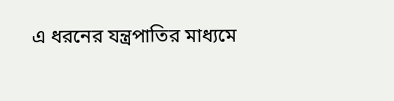এ ধরনের যন্ত্রপাতির মাধ্যমে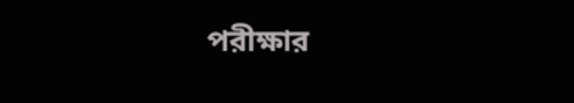পরীক্ষার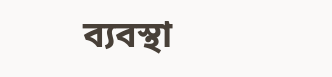ব্যবস্থা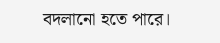বদলানো হতে পারে।